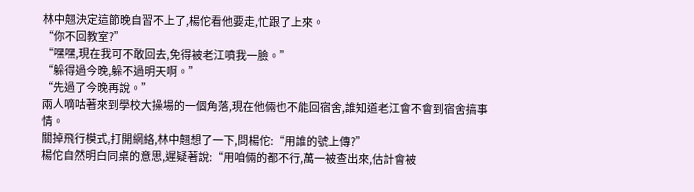林中翹決定這節晚自習不上了,楊佗看他要走,忙跟了上來。
“你不回教室?”
“嘿嘿,現在我可不敢回去,免得被老江噴我一臉。”
“躲得過今晚,躲不過明天啊。”
“先過了今晚再說。”
兩人嘀咕著來到學校大操場的一個角落,現在他倆也不能回宿舍,誰知道老江會不會到宿舍搞事情。
關掉飛行模式,打開網絡,林中翹想了一下,問楊佗:“用誰的號上傳?”
楊佗自然明白同桌的意思,遲疑著說:“用咱倆的都不行,萬一被查出來,估計會被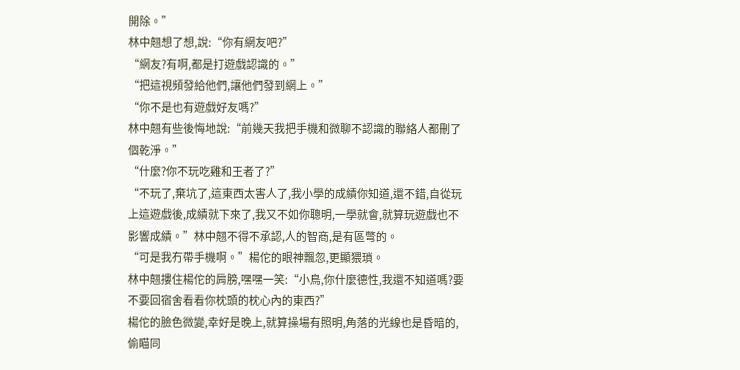開除。”
林中翹想了想,說:“你有網友吧?”
“網友?有啊,都是打遊戲認識的。”
“把這視頻發給他們,讓他們發到網上。”
“你不是也有遊戲好友嗎?”
林中翹有些後悔地說:“前幾天我把手機和微聊不認識的聯絡人都刪了個乾淨。”
“什麼?你不玩吃雞和王者了?”
“不玩了,棄坑了,這東西太害人了,我小學的成績你知道,還不錯,自從玩上這遊戲後,成績就下來了,我又不如你聰明,一學就會,就算玩遊戲也不影響成績。”林中翹不得不承認,人的智商,是有區彆的。
“可是我冇帶手機啊。”楊佗的眼神飄忽,更顯猥瑣。
林中翹摟住楊佗的肩膀,嘿嘿一笑:“小鳥,你什麼德性,我還不知道嗎?要不要回宿舍看看你枕頭的枕心內的東西?”
楊佗的臉色微變,幸好是晚上,就算操場有照明,角落的光線也是昏暗的,偷瞄同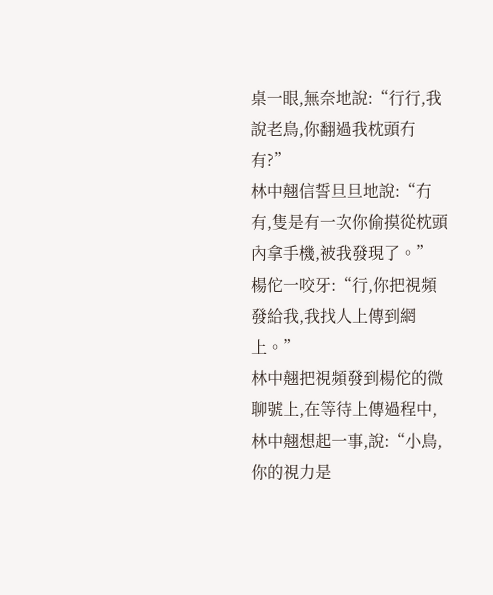桌一眼,無奈地說:“行行,我說老鳥,你翻過我枕頭冇有?”
林中翹信誓旦旦地說:“冇有,隻是有一次你偷摸從枕頭內拿手機,被我發現了。”
楊佗一咬牙:“行,你把視頻發給我,我找人上傳到網上。”
林中翹把視頻發到楊佗的微聊號上,在等待上傳過程中,林中翹想起一事,說:“小鳥,你的視力是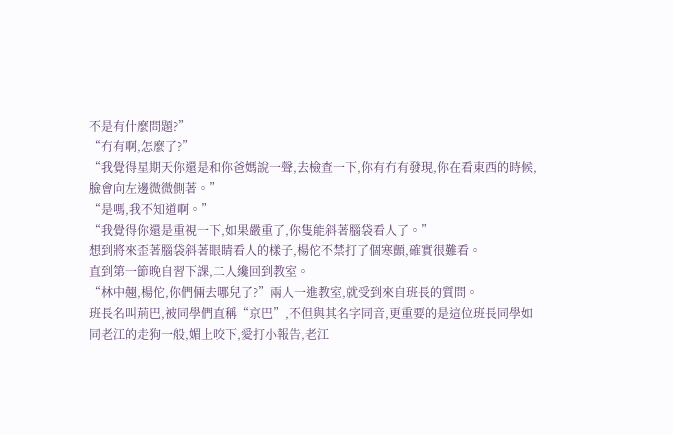不是有什麼問題?”
“冇有啊,怎麼了?”
“我覺得星期天你還是和你爸媽說一聲,去檢查一下,你有冇有發現,你在看東西的時候,臉會向左邊微微側著。”
“是嗎,我不知道啊。”
“我覺得你還是重視一下,如果嚴重了,你隻能斜著腦袋看人了。”
想到將來歪著腦袋斜著眼睛看人的樣子,楊佗不禁打了個寒顫,確實很難看。
直到第一節晚自習下課,二人纔回到教室。
“林中翹,楊佗,你們倆去哪兒了?”兩人一進教室,就受到來自班長的質問。
班長名叫荊巴,被同學們直稱“京巴”,不但與其名字同音,更重要的是這位班長同學如同老江的走狗一般,媚上咬下,愛打小報告,老江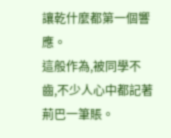讓乾什麼都第一個響應。
這般作為,被同學不齒,不少人心中都記著荊巴一筆賬。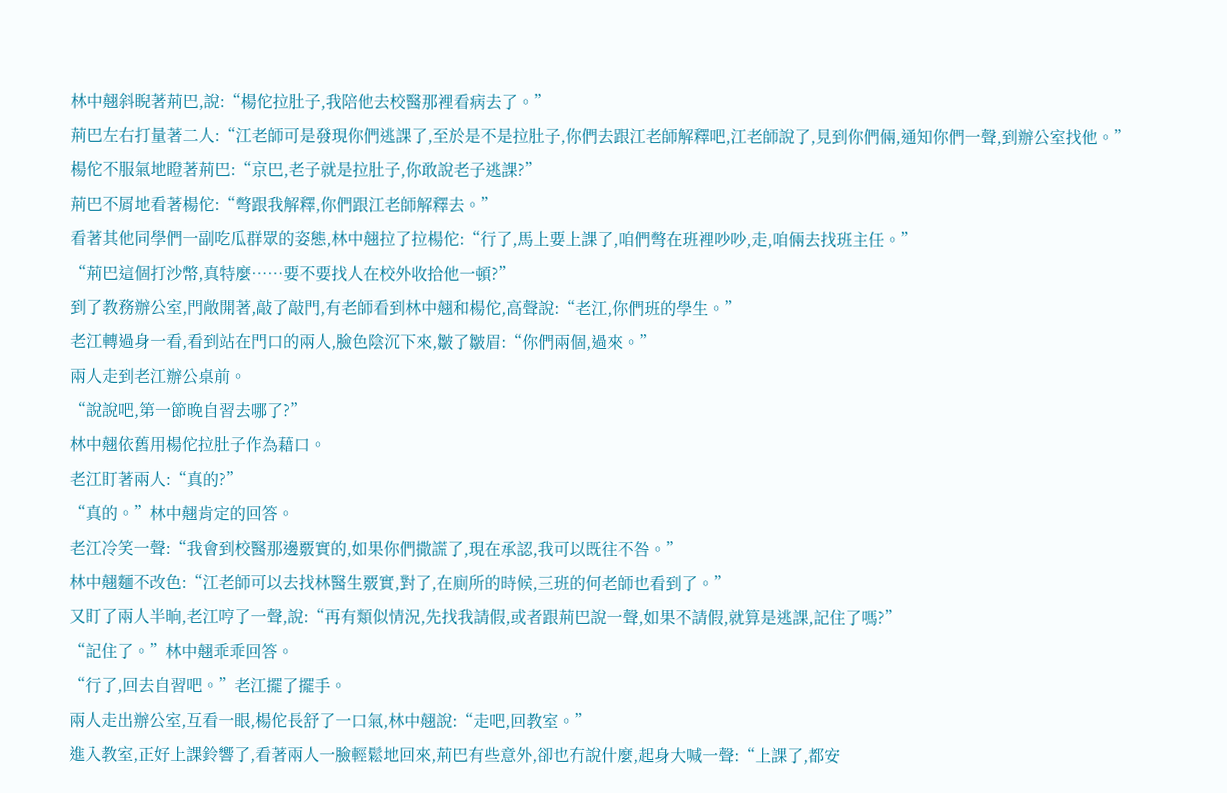林中翹斜睨著荊巴,說:“楊佗拉肚子,我陪他去校醫那裡看病去了。”
荊巴左右打量著二人:“江老師可是發現你們逃課了,至於是不是拉肚子,你們去跟江老師解釋吧,江老師說了,見到你們倆,通知你們一聲,到辦公室找他。”
楊佗不服氣地瞪著荊巴:“京巴,老子就是拉肚子,你敢說老子逃課?”
荊巴不屑地看著楊佗:“彆跟我解釋,你們跟江老師解釋去。”
看著其他同學們一副吃瓜群眾的姿態,林中翹拉了拉楊佗:“行了,馬上要上課了,咱們彆在班裡吵吵,走,咱倆去找班主任。”
“荊巴這個打沙幣,真特麼……要不要找人在校外收拾他一頓?”
到了教務辦公室,門敞開著,敲了敲門,有老師看到林中翹和楊佗,高聲說:“老江,你們班的學生。”
老江轉過身一看,看到站在門口的兩人,臉色陰沉下來,皺了皺眉:“你們兩個,過來。”
兩人走到老江辦公桌前。
“說說吧,第一節晚自習去哪了?”
林中翹依舊用楊佗拉肚子作為藉口。
老江盯著兩人:“真的?”
“真的。”林中翹肯定的回答。
老江冷笑一聲:“我會到校醫那邊覈實的,如果你們撒謊了,現在承認,我可以既往不咎。”
林中翹麵不改色:“江老師可以去找林醫生覈實,對了,在廁所的時候,三班的何老師也看到了。”
又盯了兩人半晌,老江哼了一聲,說:“再有類似情況,先找我請假,或者跟荊巴說一聲,如果不請假,就算是逃課,記住了嗎?”
“記住了。”林中翹乖乖回答。
“行了,回去自習吧。”老江擺了擺手。
兩人走出辦公室,互看一眼,楊佗長舒了一口氣,林中翹說:“走吧,回教室。”
進入教室,正好上課鈴響了,看著兩人一臉輕鬆地回來,荊巴有些意外,卻也冇說什麼,起身大喊一聲:“上課了,都安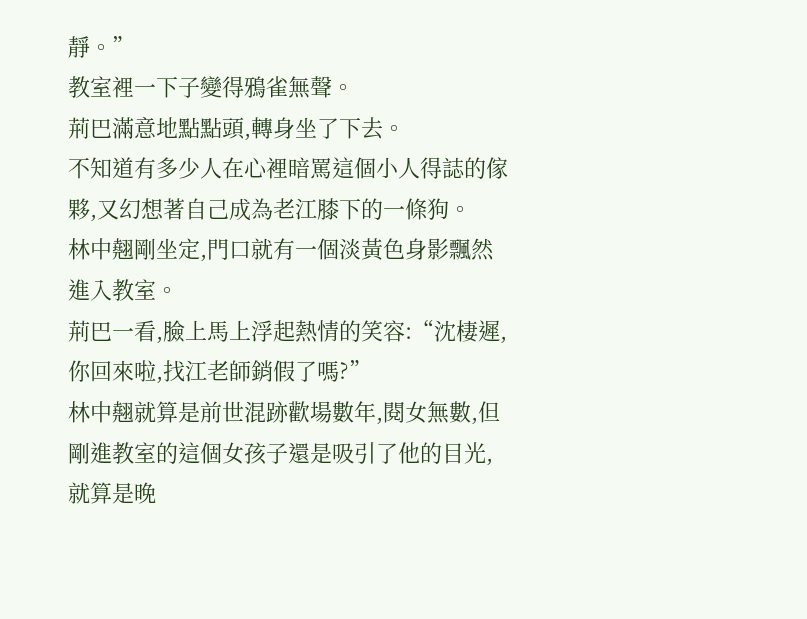靜。”
教室裡一下子變得鴉雀無聲。
荊巴滿意地點點頭,轉身坐了下去。
不知道有多少人在心裡暗罵這個小人得誌的傢夥,又幻想著自己成為老江膝下的一條狗。
林中翹剛坐定,門口就有一個淡黃色身影飄然進入教室。
荊巴一看,臉上馬上浮起熱情的笑容:“沈棲遲,你回來啦,找江老師銷假了嗎?”
林中翹就算是前世混跡歡場數年,閱女無數,但剛進教室的這個女孩子還是吸引了他的目光,就算是晚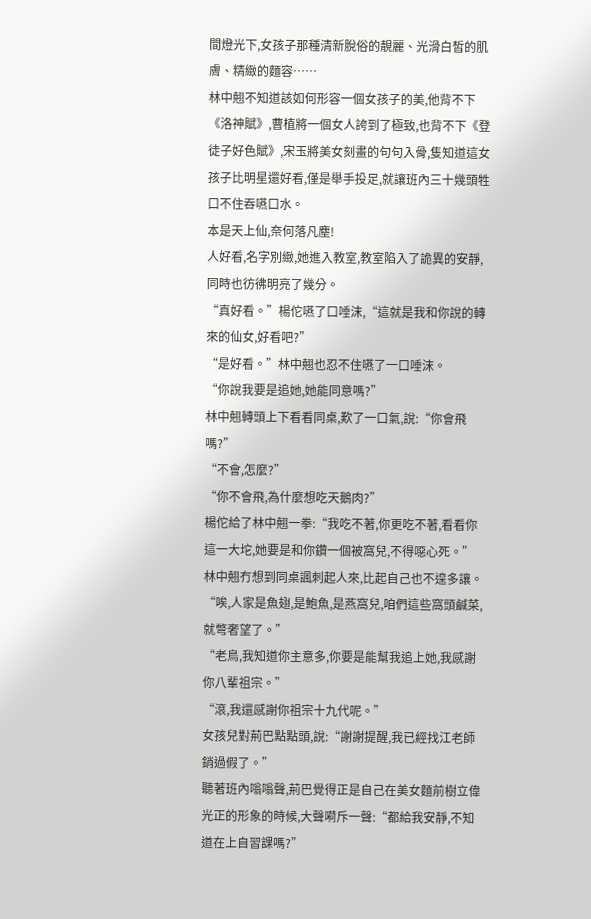間燈光下,女孩子那種清新脫俗的靚麗、光滑白皙的肌膚、精緻的麵容……
林中翹不知道該如何形容一個女孩子的美,他背不下《洛神賦》,曹植將一個女人誇到了極致,也背不下《登徒子好色賦》,宋玉將美女刻畫的句句入骨,隻知道這女孩子比明星還好看,僅是舉手投足,就讓班內三十幾頭牲口不住吞嚥口水。
本是天上仙,奈何落凡塵!
人好看,名字別緻,她進入教室,教室陷入了詭異的安靜,同時也彷彿明亮了幾分。
“真好看。”楊佗嚥了口唾沫,“這就是我和你說的轉來的仙女,好看吧?”
“是好看。”林中翹也忍不住嚥了一口唾沫。
“你說我要是追她,她能同意嗎?”
林中翹轉頭上下看看同桌,歎了一口氣,說:“你會飛嗎?”
“不會,怎麼?”
“你不會飛,為什麼想吃天鵝肉?”
楊佗給了林中翹一拳:“我吃不著,你更吃不著,看看你這一大坨,她要是和你鑽一個被窩兒,不得噁心死。”
林中翹冇想到同桌諷刺起人來,比起自己也不遑多讓。
“唉,人家是魚翅,是鮑魚,是燕窩兒,咱們這些窩頭鹹菜,就彆奢望了。”
“老鳥,我知道你主意多,你要是能幫我追上她,我感謝你八輩祖宗。”
“滾,我還感謝你祖宗十九代呢。”
女孩兒對荊巴點點頭,說:“謝謝提醒,我已經找江老師銷過假了。”
聽著班內嗡嗡聲,荊巴覺得正是自己在美女麵前樹立偉光正的形象的時候,大聲嗬斥一聲:“都給我安靜,不知道在上自習課嗎?”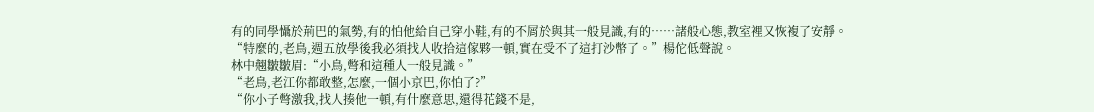有的同學懾於荊巴的氣勢,有的怕他給自己穿小鞋,有的不屑於與其一般見識,有的……諸般心態,教室裡又恢複了安靜。
“特麼的,老鳥,週五放學後我必須找人收拾這傢夥一頓,實在受不了這打沙幣了。”楊佗低聲說。
林中翹皺皺眉:“小鳥,彆和這種人一般見識。”
“老鳥,老江你都敢整,怎麼,一個小京巴,你怕了?”
“你小子彆激我,找人揍他一頓,有什麼意思,還得花錢不是,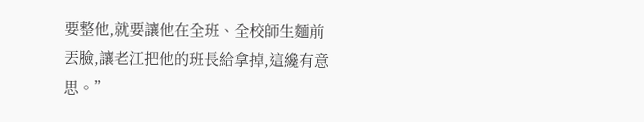要整他,就要讓他在全班、全校師生麵前丟臉,讓老江把他的班長給拿掉,這纔有意思。”